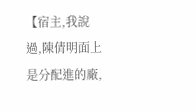【宿主,我說過,陳倩明面上是分配進的廠,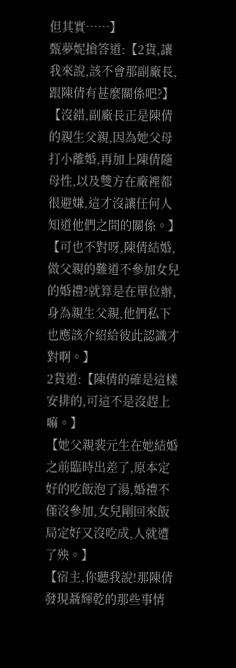但其實……】
甄夢妮搶答道:【2貨,讓我來說,該不會那副廠長,跟陳倩有甚麼關係吧?】
【沒錯,副廠長正是陳倩的親生父親,因為她父母打小離婚,再加上陳倩隨母性,以及雙方在廠裡都很避嫌,這才沒讓任何人知道他們之間的關係。】
【可也不對呀,陳倩結婚,做父親的難道不參加女兒的婚禮?就算是在單位辦,身為親生父親,他們私下也應該介紹給彼此認識才對啊。】
2貨道:【陳倩的確是這樣安排的,可這不是沒趕上嘛。】
【她父親裴元生在她結婚之前臨時出差了,原本定好的吃飯泡了湯,婚禮不僅沒參加,女兒剛回來飯局定好又沒吃成,人就遭了殃。】
【宿主,你聽我說!那陳倩發現聶輝乾的那些事情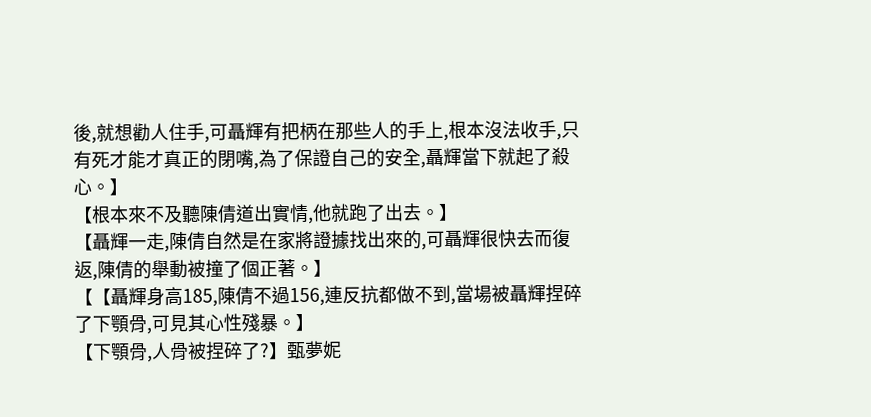後,就想勸人住手,可聶輝有把柄在那些人的手上,根本沒法收手,只有死才能才真正的閉嘴,為了保證自己的安全,聶輝當下就起了殺心。】
【根本來不及聽陳倩道出實情,他就跑了出去。】
【聶輝一走,陳倩自然是在家將證據找出來的,可聶輝很快去而復返,陳倩的舉動被撞了個正著。】
【【聶輝身高185,陳倩不過156,連反抗都做不到,當場被聶輝捏碎了下顎骨,可見其心性殘暴。】
【下顎骨,人骨被捏碎了?】甄夢妮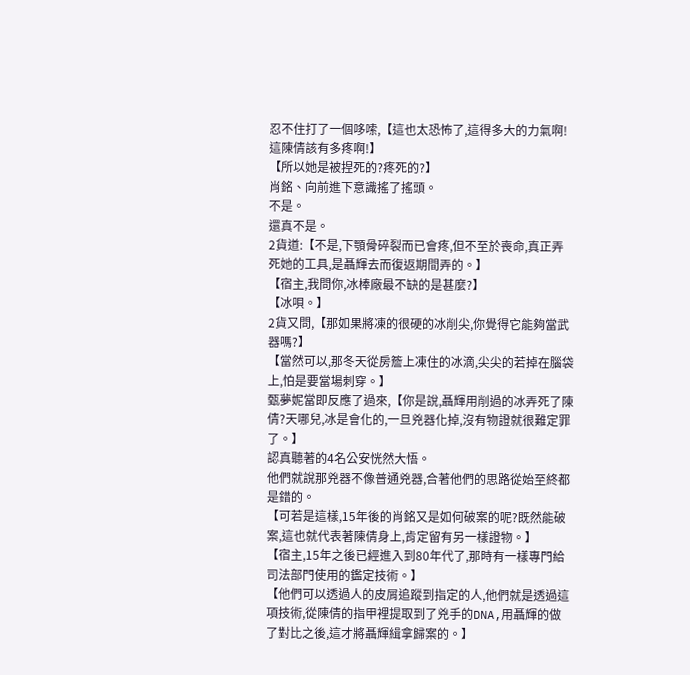忍不住打了一個哆嗦,【這也太恐怖了,這得多大的力氣啊!這陳倩該有多疼啊!】
【所以她是被捏死的?疼死的?】
肖銘、向前進下意識搖了搖頭。
不是。
還真不是。
2貨道:【不是,下顎骨碎裂而已會疼,但不至於喪命,真正弄死她的工具,是聶輝去而復返期間弄的。】
【宿主,我問你,冰棒廠最不缺的是甚麼?】
【冰唄。】
2貨又問,【那如果將凍的很硬的冰削尖,你覺得它能夠當武器嗎?】
【當然可以,那冬天從房簷上凍住的冰滴,尖尖的若掉在腦袋上,怕是要當場刺穿。】
甄夢妮當即反應了過來,【你是說,聶輝用削過的冰弄死了陳倩?天哪兒,冰是會化的,一旦兇器化掉,沒有物證就很難定罪了。】
認真聽著的4名公安恍然大悟。
他們就說那兇器不像普通兇器,合著他們的思路從始至終都是錯的。
【可若是這樣,15年後的肖銘又是如何破案的呢?既然能破案,這也就代表著陳倩身上,肯定留有另一樣證物。】
【宿主,15年之後已經進入到80年代了,那時有一樣專門給司法部門使用的鑑定技術。】
【他們可以透過人的皮屑追蹤到指定的人,他們就是透過這項技術,從陳倩的指甲裡提取到了兇手的DNA,用聶輝的做了對比之後,這才將聶輝緝拿歸案的。】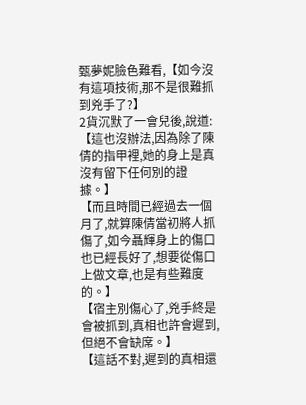甄夢妮臉色難看,【如今沒有這項技術,那不是很難抓到兇手了?】
2貨沉默了一會兒後,說道:【這也沒辦法,因為除了陳倩的指甲裡,她的身上是真沒有留下任何別的證據。】
【而且時間已經過去一個月了,就算陳倩當初將人抓傷了,如今聶輝身上的傷口也已經長好了,想要從傷口上做文章,也是有些難度的。】
【宿主別傷心了,兇手終是會被抓到,真相也許會遲到,但絕不會缺席。】
【這話不對,遲到的真相還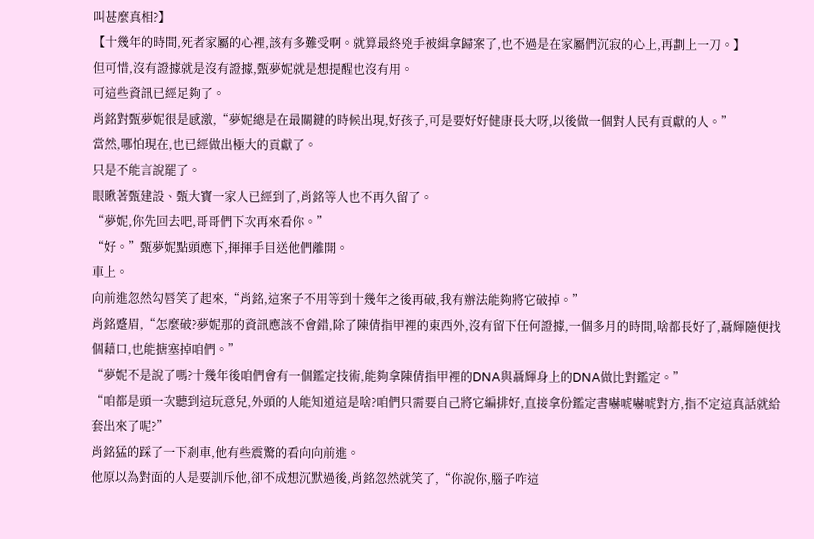叫甚麼真相?】
【十幾年的時間,死者家屬的心裡,該有多難受啊。就算最終兇手被緝拿歸案了,也不過是在家屬們沉寂的心上,再劃上一刀。】
但可惜,沒有證據就是沒有證據,甄夢妮就是想提醒也沒有用。
可這些資訊已經足夠了。
肖銘對甄夢妮很是感激,“夢妮總是在最關鍵的時候出現,好孩子,可是要好好健康長大呀,以後做一個對人民有貢獻的人。”
當然,哪怕現在,也已經做出極大的貢獻了。
只是不能言說罷了。
眼瞅著甄建設、甄大寶一家人已經到了,肖銘等人也不再久留了。
“夢妮,你先回去吧,哥哥們下次再來看你。”
“好。”甄夢妮點頭應下,揮揮手目送他們離開。
車上。
向前進忽然勾唇笑了起來,“肖銘,這案子不用等到十幾年之後再破,我有辦法能夠將它破掉。”
肖銘蹙眉,“怎麼破?夢妮那的資訊應該不會錯,除了陳倩指甲裡的東西外,沒有留下任何證據,一個多月的時間,啥都長好了,聶輝隨便找個藉口,也能搪塞掉咱們。”
“夢妮不是說了嗎?十幾年後咱們會有一個鑑定技術,能夠拿陳倩指甲裡的DNA與聶輝身上的DNA做比對鑑定。”
“咱都是頭一次聽到這玩意兒,外頭的人能知道這是啥?咱們只需要自己將它編排好,直接拿份鑑定書嚇唬嚇唬對方,指不定這真話就給套出來了呢?”
肖銘猛的踩了一下剎車,他有些震驚的看向向前進。
他原以為對面的人是要訓斥他,卻不成想沉默過後,肖銘忽然就笑了,“你說你,腦子咋這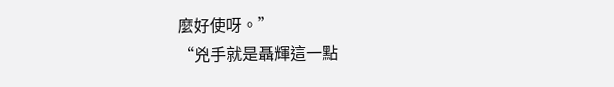麼好使呀。”
“兇手就是聶輝這一點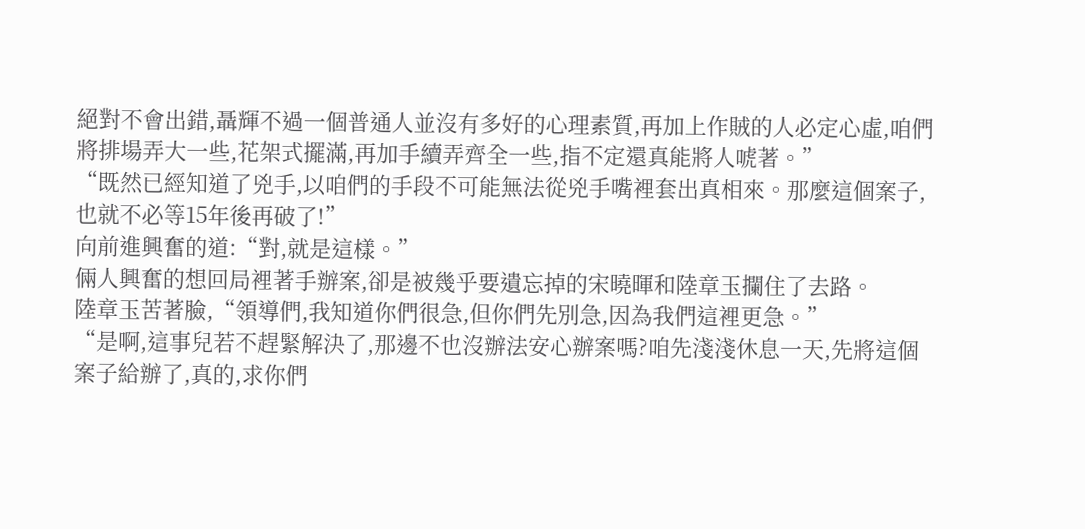絕對不會出錯,聶輝不過一個普通人並沒有多好的心理素質,再加上作賊的人必定心虛,咱們將排場弄大一些,花架式擺滿,再加手續弄齊全一些,指不定還真能將人唬著。”
“既然已經知道了兇手,以咱們的手段不可能無法從兇手嘴裡套出真相來。那麼這個案子,也就不必等15年後再破了!”
向前進興奮的道:“對,就是這樣。”
倆人興奮的想回局裡著手辦案,卻是被幾乎要遺忘掉的宋曉暉和陸章玉攔住了去路。
陸章玉苦著臉,“領導們,我知道你們很急,但你們先別急,因為我們這裡更急。”
“是啊,這事兒若不趕緊解決了,那邊不也沒辦法安心辦案嗎?咱先淺淺休息一天,先將這個案子給辦了,真的,求你們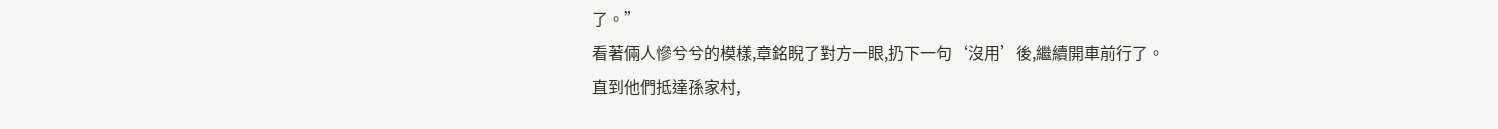了。”
看著倆人慘兮兮的模樣,章銘睨了對方一眼,扔下一句‘沒用’後,繼續開車前行了。
直到他們抵達孫家村,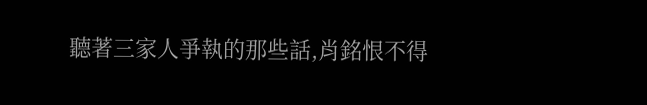聽著三家人爭執的那些話,肖銘恨不得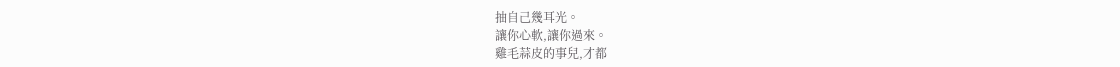抽自己幾耳光。
讓你心軟,讓你過來。
雞毛蒜皮的事兒,才都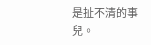是扯不清的事兒。